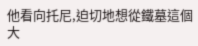他看向托尼,迫切地想從鐵墓這個大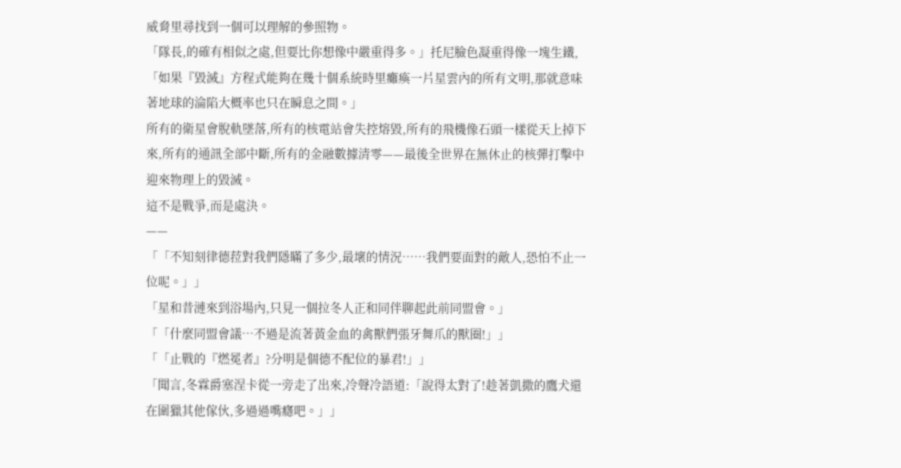威脅里尋找到一個可以理解的參照物。
「隊長,的確有相似之處,但要比你想像中嚴重得多。」托尼臉色凝重得像一塊生鐵,「如果『毀滅』方程式能夠在幾十個系統時里癱瘓一片星雲內的所有文明,那就意味著地球的淪陷大概率也只在瞬息之間。」
所有的衛星會脫軌墜落,所有的核電站會失控熔毀,所有的飛機像石頭一樣從天上掉下來,所有的通訊全部中斷,所有的金融數據清零——最後全世界在無休止的核彈打擊中迎來物理上的毀滅。
這不是戰爭,而是處決。
——
「「不知刻律德菈對我們隱瞞了多少,最壞的情況……我們要面對的敵人,恐怕不止一位呢。」」
「星和昔漣來到浴場內,只見一個拉冬人正和同伴聊起此前同盟會。」
「「什麼同盟會議…不過是流著黃金血的禽獸們張牙舞爪的獸圈!」」
「「止戰的『燃冕者』?分明是個德不配位的暴君!」」
「聞言,冬霖爵塞涅卡從一旁走了出來,冷聲冷語道:「說得太對了!趁著凱撒的鷹犬還在圍獵其他傢伙,多過過嘴癮吧。」」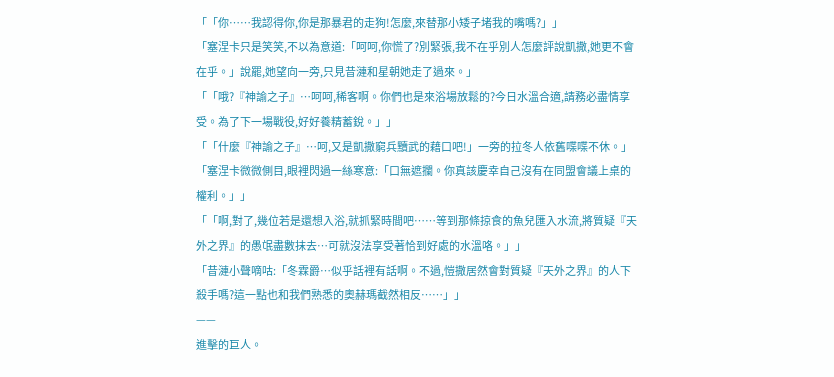「「你……我認得你,你是那暴君的走狗!怎麼,來替那小矮子堵我的嘴嗎?」」
「塞涅卡只是笑笑,不以為意道:「呵呵,你慌了?別緊張,我不在乎別人怎麼評說凱撒,她更不會在乎。」說罷,她望向一旁,只見昔漣和星朝她走了過來。」
「「哦?『神諭之子』…呵呵,稀客啊。你們也是來浴場放鬆的?今日水溫合適,請務必盡情享受。為了下一場戰役,好好養精蓄銳。」」
「「什麼『神諭之子』…呵,又是凱撒窮兵黷武的藉口吧!」一旁的拉冬人依舊喋喋不休。」
「塞涅卡微微側目,眼裡閃過一絲寒意:「口無遮攔。你真該慶幸自己沒有在同盟會議上桌的權利。」」
「「啊,對了,幾位若是還想入浴,就抓緊時間吧……等到那條掠食的魚兒匯入水流,將質疑『天外之界』的愚氓盡數抹去…可就沒法享受著恰到好處的水溫咯。」」
「昔漣小聲嘀咕:「冬霖爵…似乎話裡有話啊。不過,愷撒居然會對質疑『天外之界』的人下殺手嗎?這一點也和我們熟悉的奧赫瑪截然相反……」」
——
進擊的巨人。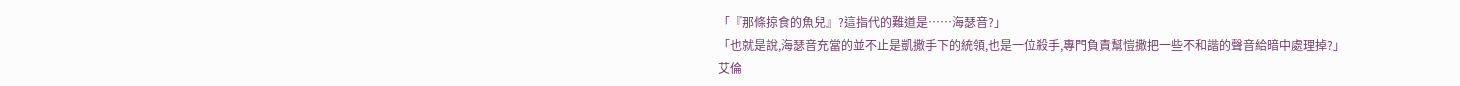「『那條掠食的魚兒』?這指代的難道是……海瑟音?」
「也就是說,海瑟音充當的並不止是凱撒手下的統領,也是一位殺手,專門負責幫愷撒把一些不和諧的聲音給暗中處理掉?」
艾倫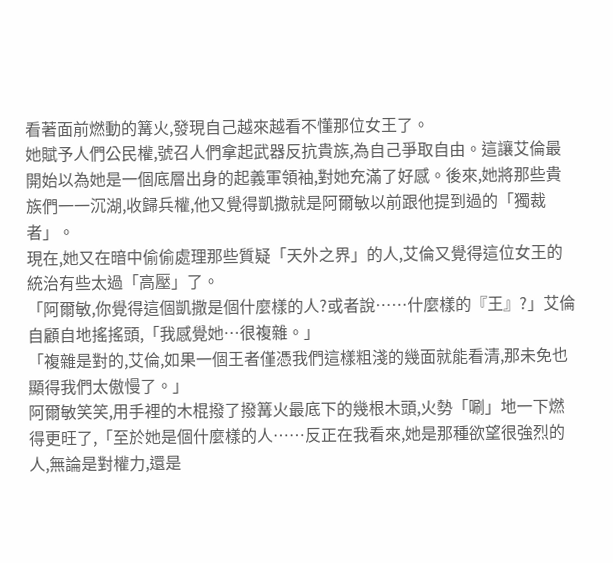看著面前燃動的篝火,發現自己越來越看不懂那位女王了。
她賦予人們公民權,號召人們拿起武器反抗貴族,為自己爭取自由。這讓艾倫最開始以為她是一個底層出身的起義軍領袖,對她充滿了好感。後來,她將那些貴族們一一沉湖,收歸兵權,他又覺得凱撒就是阿爾敏以前跟他提到過的「獨裁者」。
現在,她又在暗中偷偷處理那些質疑「天外之界」的人,艾倫又覺得這位女王的統治有些太過「高壓」了。
「阿爾敏,你覺得這個凱撒是個什麼樣的人?或者說……什麼樣的『王』?」艾倫自顧自地搖搖頭,「我感覺她…很複雜。」
「複雜是對的,艾倫,如果一個王者僅憑我們這樣粗淺的幾面就能看清,那未免也顯得我們太傲慢了。」
阿爾敏笑笑,用手裡的木棍撥了撥篝火最底下的幾根木頭,火勢「唰」地一下燃得更旺了,「至於她是個什麼樣的人……反正在我看來,她是那種欲望很強烈的人,無論是對權力,還是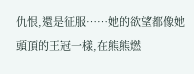仇恨,還是征服……她的欲望都像她頭頂的王冠一樣,在熊熊燃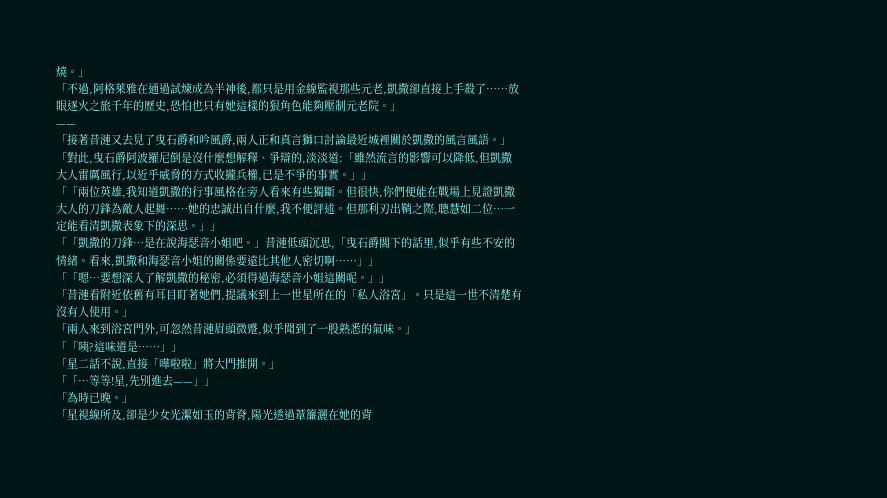燒。」
「不過,阿格萊雅在通過試煉成為半神後,都只是用金線監視那些元老,凱撒卻直接上手殺了……放眼逐火之旅千年的歷史,恐怕也只有她這樣的狠角色能夠壓制元老院。」
——
「接著昔漣又去見了曳石爵和吟風爵,兩人正和真言獅口討論最近城裡關於凱撒的風言風語。」
「對此,曳石爵阿波羅尼倒是沒什麼想解釋、爭辯的,淡淡道:「雖然流言的影響可以降低,但凱撒大人雷厲風行,以近乎威脅的方式收攏兵權,已是不爭的事實。」」
「「兩位英雄,我知道凱撒的行事風格在旁人看來有些獨斷。但很快,你們便能在戰場上見證凱撒大人的刀鋒為敵人起舞……她的忠誠出自什麼,我不便評述。但那利刃出鞘之際,聰慧如二位…一定能看清凱撒表象下的深思。」」
「「凱撒的刀鋒…是在說海瑟音小姐吧。」昔漣低頭沉思,「曳石爵閣下的話里,似乎有些不安的情緒。看來,凱撒和海瑟音小姐的關係要遠比其他人密切啊……」」
「「嗯…要想深入了解凱撒的秘密,必須得過海瑟音小姐這關呢。」」
「昔漣看附近依舊有耳目盯著她們,提議來到上一世星所在的「私人浴宮」。只是這一世不清楚有沒有人使用。」
「兩人來到浴宮門外,可忽然昔漣眉頭微蹙,似乎聞到了一股熟悉的氣味。」
「「咦?這味道是……」」
「星二話不說,直接「嘩啦啦」將大門推開。」
「「…等等!星,先別進去——」」
「為時已晚。」
「星視線所及,卻是少女光潔如玉的背脊,陽光透過葦簾灑在她的背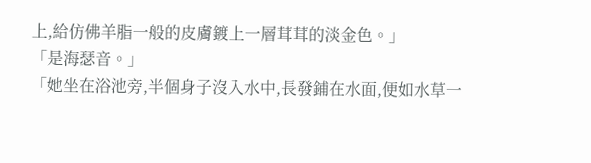上,給仿佛羊脂一般的皮膚鍍上一層茸茸的淡金色。」
「是海瑟音。」
「她坐在浴池旁,半個身子沒入水中,長發鋪在水面,便如水草一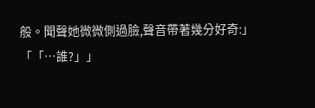般。聞聲她微微側過臉,聲音帶著幾分好奇:」
「「…誰?」」